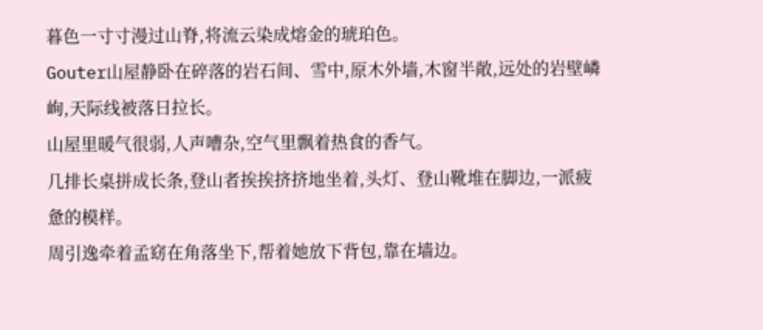暮色一寸寸漫过山脊,将流云染成熔金的琥珀色。
Gouter山屋静卧在碎落的岩石间、雪中,原木外墙,木窗半敞,远处的岩壁嶙峋,天际线被落日拉长。
山屋里暖气很弱,人声嘈杂,空气里飘着热食的香气。
几排长桌拼成长条,登山者挨挨挤挤地坐着,头灯、登山靴堆在脚边,一派疲惫的模样。
周引逸牵着孟窈在角落坐下,帮着她放下背包,靠在墙边。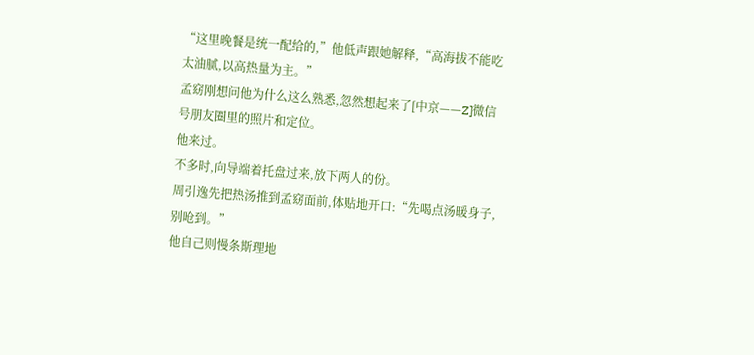“这里晚餐是统一配给的,”他低声跟她解释,“高海拔不能吃太油腻,以高热量为主。”
孟窈刚想问他为什么这么熟悉,忽然想起来了[中京——Z]微信号朋友圈里的照片和定位。
他来过。
不多时,向导端着托盘过来,放下两人的份。
周引逸先把热汤推到孟窈面前,体贴地开口:“先喝点汤暖身子,别呛到。”
他自己则慢条斯理地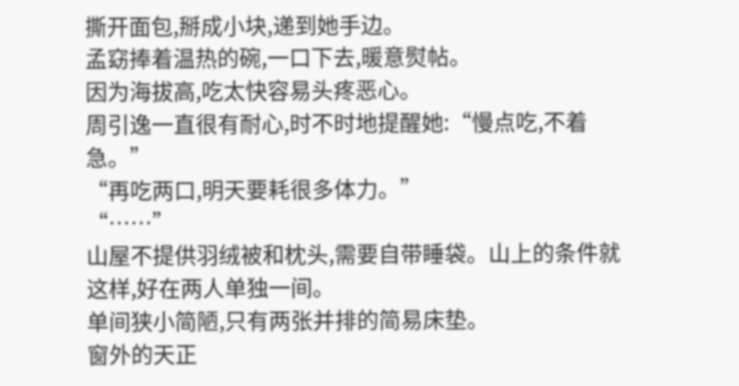撕开面包,掰成小块,递到她手边。
孟窈捧着温热的碗,一口下去,暖意熨帖。
因为海拔高,吃太快容易头疼恶心。
周引逸一直很有耐心,时不时地提醒她:“慢点吃,不着急。”
“再吃两口,明天要耗很多体力。”
“……”
山屋不提供羽绒被和枕头,需要自带睡袋。山上的条件就这样,好在两人单独一间。
单间狭小简陋,只有两张并排的简易床垫。
窗外的天正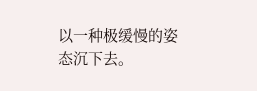以一种极缓慢的姿态沉下去。